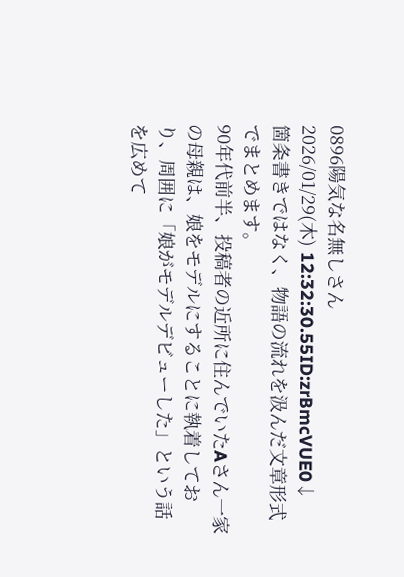0896陽気な名無しさん
2026/01/29(木) 12:32:30.55ID:zrBmcVUE0↓
箇条書きではなく、物語の流れを汲んだ文章形式でまとめます。
90年代前半、投稿者の近所に住んでいたAさん一家の母親は、娘をモデルにすることに執着しており、周囲に「娘がモデルデビューした」という話を広めて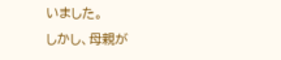いました。
しかし、母親が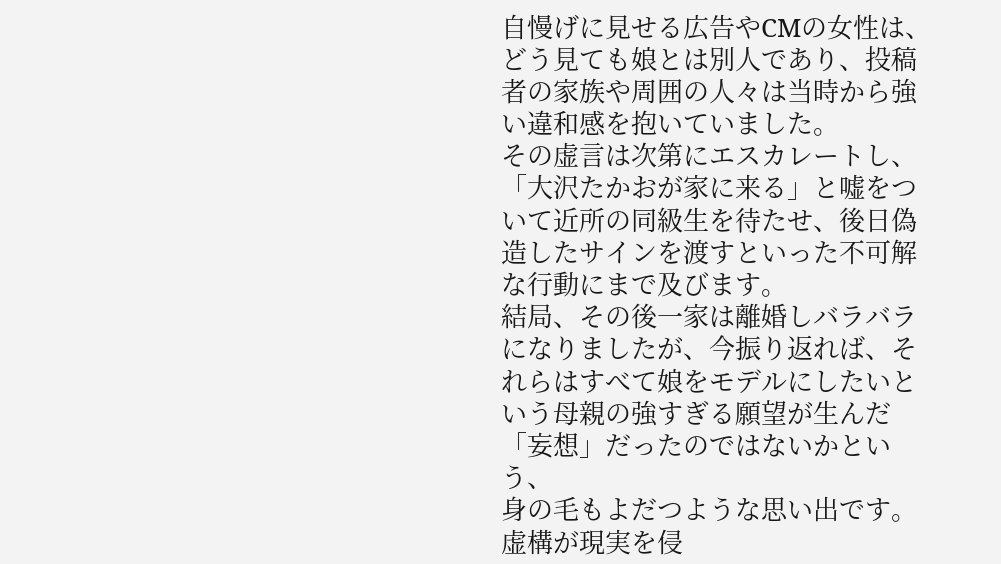自慢げに見せる広告やCMの女性は、どう見ても娘とは別人であり、投稿者の家族や周囲の人々は当時から強い違和感を抱いていました。
その虚言は次第にエスカレートし、「大沢たかおが家に来る」と嘘をついて近所の同級生を待たせ、後日偽造したサインを渡すといった不可解な行動にまで及びます。
結局、その後一家は離婚しバラバラになりましたが、今振り返れば、それらはすべて娘をモデルにしたいという母親の強すぎる願望が生んだ「妄想」だったのではないかという、
身の毛もよだつような思い出です。
虚構が現実を侵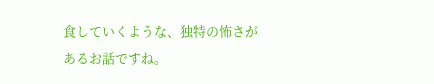食していくような、独特の怖さがあるお話ですね。